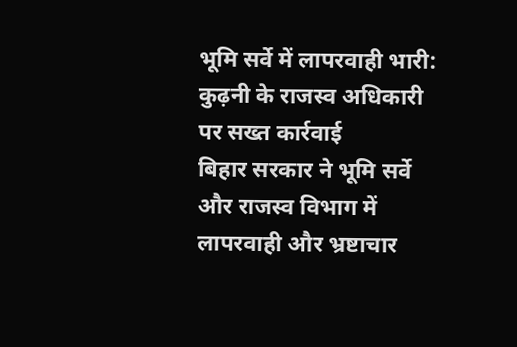भूमि सर्वे में लापरवाही भारी: कुढ़नी के राजस्व अधिकारी पर सख्त कार्रवाई
बिहार सरकार ने भूमि सर्वे और राजस्व विभाग में लापरवाही और भ्रष्टाचार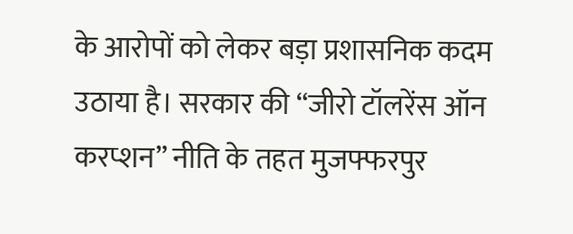के आरोपों को लेकर बड़ा प्रशासनिक कदम उठाया है। सरकार की “जीरो टॉलरेंस ऑन करप्शन” नीति के तहत मुजफ्फरपुर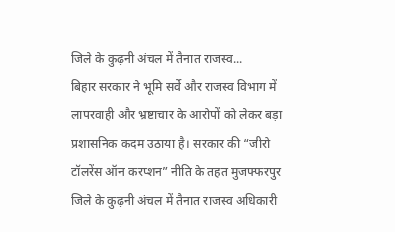जिले के कुढ़नी अंचल में तैनात राजस्व...
बिहार सरकार ने भूमि सर्वे और राजस्व विभाग में लापरवाही और भ्रष्टाचार के आरोपों को लेकर बड़ा प्रशासनिक कदम उठाया है। सरकार की “जीरो टॉलरेंस ऑन करप्शन” नीति के तहत मुजफ्फरपुर जिले के कुढ़नी अंचल में तैनात राजस्व अधिकारी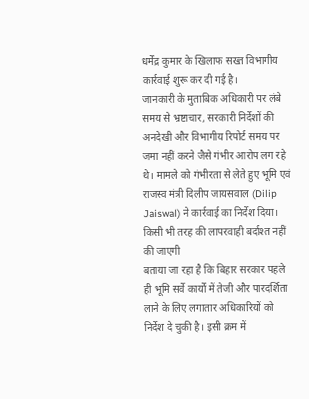धर्मेंद्र कुमार के खिलाफ सख्त विभागीय कार्रवाई शुरू कर दी गई है।
जानकारी के मुताबिक अधिकारी पर लंबे समय से भ्रष्टाचार, सरकारी निर्देशों की अनदेखी और विभागीय रिपोर्ट समय पर जमा नहीं करने जैसे गंभीर आरोप लग रहे थे। मामले को गंभीरता से लेते हुए भूमि एवं राजस्व मंत्री दिलीप जायसवाल (Dilip Jaiswal) ने कार्रवाई का निर्देश दिया।
किसी भी तरह की लापरवाही बर्दाश्त नहीं की जाएगी
बताया जा रहा है कि बिहार सरकार पहले ही भूमि सर्वे कार्यों में तेजी और पारदर्शिता लाने के लिए लगातार अधिकारियों को निर्देश दे चुकी है। इसी क्रम में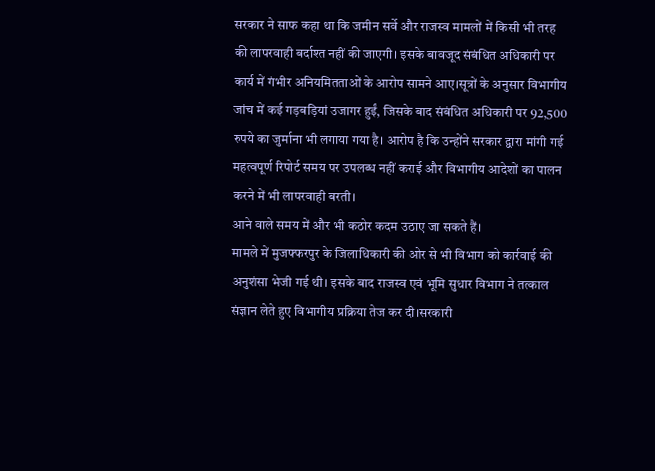सरकार ने साफ कहा था कि जमीन सर्वे और राजस्व मामलों में किसी भी तरह की लापरवाही बर्दाश्त नहीं की जाएगी। इसके बावजूद संबंधित अधिकारी पर कार्य में गंभीर अनियमितताओं के आरोप सामने आए।सूत्रों के अनुसार विभागीय जांच में कई गड़बड़ियां उजागर हुईं, जिसके बाद संबंधित अधिकारी पर 92,500 रुपये का जुर्माना भी लगाया गया है। आरोप है कि उन्होंने सरकार द्वारा मांगी गई महत्वपूर्ण रिपोर्ट समय पर उपलब्ध नहीं कराई और विभागीय आदेशों का पालन करने में भी लापरवाही बरती।
आने वाले समय में और भी कठोर कदम उठाए जा सकते हैं।
मामले में मुजफ्फरपुर के जिलाधिकारी की ओर से भी विभाग को कार्रवाई की अनुशंसा भेजी गई थी। इसके बाद राजस्व एवं भूमि सुधार विभाग ने तत्काल संज्ञान लेते हुए विभागीय प्रक्रिया तेज कर दी।सरकारी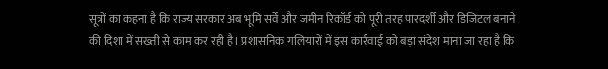सूत्रों का कहना है कि राज्य सरकार अब भूमि सर्वे और जमीन रिकॉर्ड को पूरी तरह पारदर्शी और डिजिटल बनाने की दिशा में सख्ती से काम कर रही है। प्रशासनिक गलियारों में इस कार्रवाई को बड़ा संदेश माना जा रहा है कि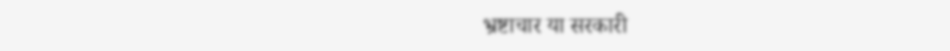भ्रष्टाचार या सरकारी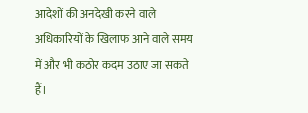आदेशों की अनदेखी करने वाले अधिकारियों के खिलाफ आने वाले समय में और भी कठोर कदम उठाए जा सकते हैं।